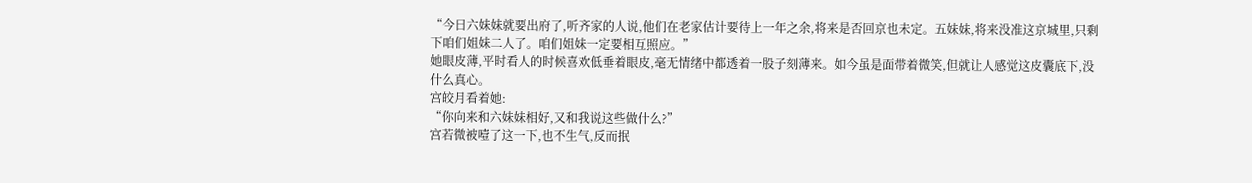“今日六妹妹就要出府了,听齐家的人说,他们在老家估计要待上一年之余,将来是否回京也未定。五妹妹,将来没准这京城里,只剩下咱们姐妹二人了。咱们姐妹一定要相互照应。”
她眼皮薄,平时看人的时候喜欢低垂着眼皮,毫无情绪中都透着一股子刻薄来。如今虽是面带着微笑,但就让人感觉这皮囊底下,没什么真心。
宫皎月看着她:
“你向来和六妹妹相好,又和我说这些做什么?”
宫若微被噎了这一下,也不生气,反而抿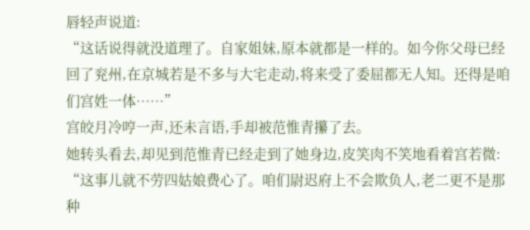唇轻声说道:
“这话说得就没道理了。自家姐妹,原本就都是一样的。如今你父母已经回了兖州,在京城若是不多与大宅走动,将来受了委屈都无人知。还得是咱们宫姓一体……”
宫皎月冷哼一声,还未言语,手却被范惟青攥了去。
她转头看去,却见到范惟青已经走到了她身边,皮笑肉不笑地看着宫若微:
“这事儿就不劳四姑娘费心了。咱们尉迟府上不会欺负人,老二更不是那种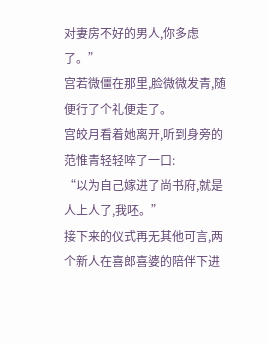对妻房不好的男人,你多虑了。”
宫若微僵在那里,脸微微发青,随便行了个礼便走了。
宫皎月看着她离开,听到身旁的范惟青轻轻啐了一口:
“以为自己嫁进了尚书府,就是人上人了,我呸。”
接下来的仪式再无其他可言,两个新人在喜郎喜婆的陪伴下进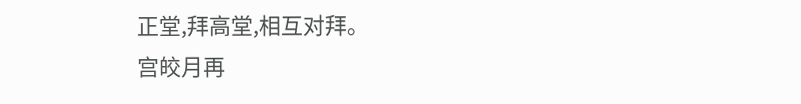正堂,拜高堂,相互对拜。
宫皎月再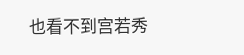也看不到宫若秀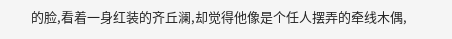的脸,看着一身红装的齐丘澜,却觉得他像是个任人摆弄的牵线木偶,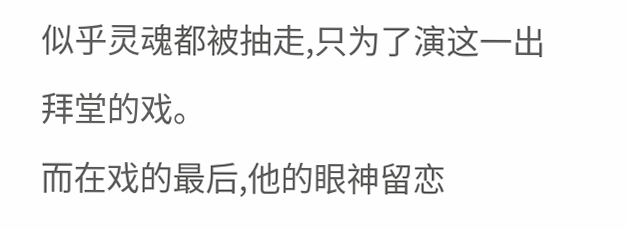似乎灵魂都被抽走,只为了演这一出拜堂的戏。
而在戏的最后,他的眼神留恋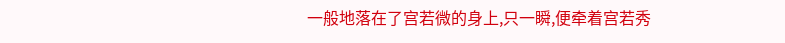一般地落在了宫若微的身上,只一瞬,便牵着宫若秀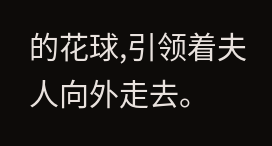的花球,引领着夫人向外走去。